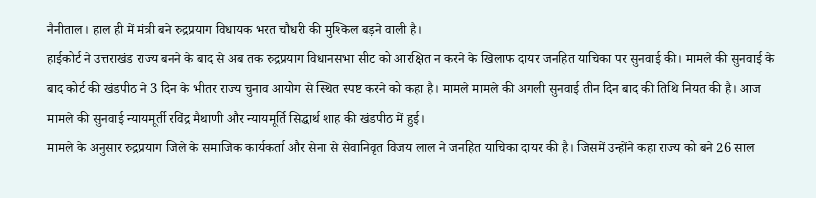नैनीताल। हाल ही में मंत्री बने रुद्रप्रयाग विधायक भरत चौधरी की मुश्किल बड़ने वाली है।
हाईकोर्ट ने उत्तराखंड राज्य बनने के बाद से अब तक रुद्रप्रयाग विधानसभा सीट को आरक्षित न करने के खिलाफ दायर जनहित याचिका पर सुनवाई की। मामले की सुनवाई के बाद कोर्ट की खंडपीठ ने 3 दिन के भीतर राज्य चुनाव आयोग से स्थित स्पष्ट करने को कहा है। मामले मामले की अगली सुनवाई तीन दिन बाद की तिथि नियत की है। आज मामले की सुनवाई न्यायमूर्ती रविंद्र मैथाणी और न्यायमूर्ति सिद्धार्थ शाह की खंडपीठ में हुई।
मामले के अनुसार रुद्रप्रयाग जिले के समाजिक कार्यकर्ता और सेना से सेवानिवृत विजय लाल ने जनहित याचिका दायर की है। जिसमें उन्होंने कहा राज्य को बने 26 साल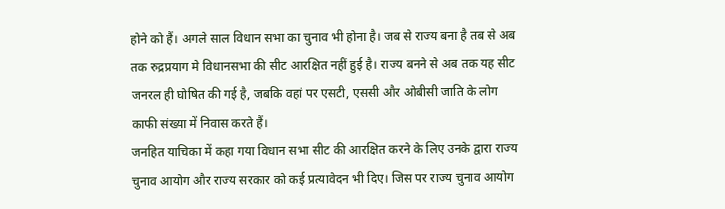होने को हैं। अगले साल विधान सभा का चुनाव भी होना है। जब से राज्य बना है तब से अब तक रुद्रप्रयाग मे विधानसभा की सीट आरक्षित नहीं हुई है। राज्य बनने से अब तक यह सीट जनरल ही घोषित की गई है, जबकि वहां पर एसटी, एससी और ओबीसी जाति के लोग काफी संख्या में निवास करते हैं।
जनहित याचिका में कहा गया विधान सभा सीट की आरक्षित करने के लिए उनके द्वारा राज्य चुनाव आयोग और राज्य सरकार को कई प्रत्यावेदन भी दिए। जिस पर राज्य चुनाव आयोग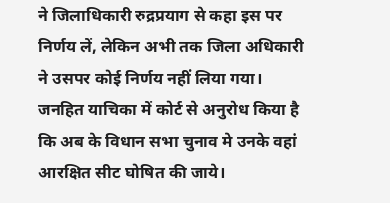ने जिलाधिकारी रुद्रप्रयाग से कहा इस पर निर्णय लें, लेकिन अभी तक जिला अधिकारी ने उसपर कोई निर्णय नहीं लिया गया। जनहित याचिका में कोर्ट से अनुरोध किया है कि अब के विधान सभा चुनाव मे उनके वहां आरक्षित सीट घोषित की जाये।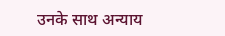उनके साथ अन्याय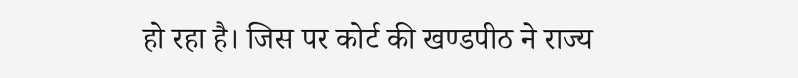हो रहा है। जिस पर कोर्ट की खण्डपीठ ने राज्य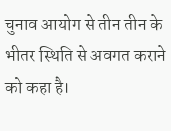चुनाव आयोग से तीन तीन के भीतर स्थिति से अवगत कराने को कहा है।